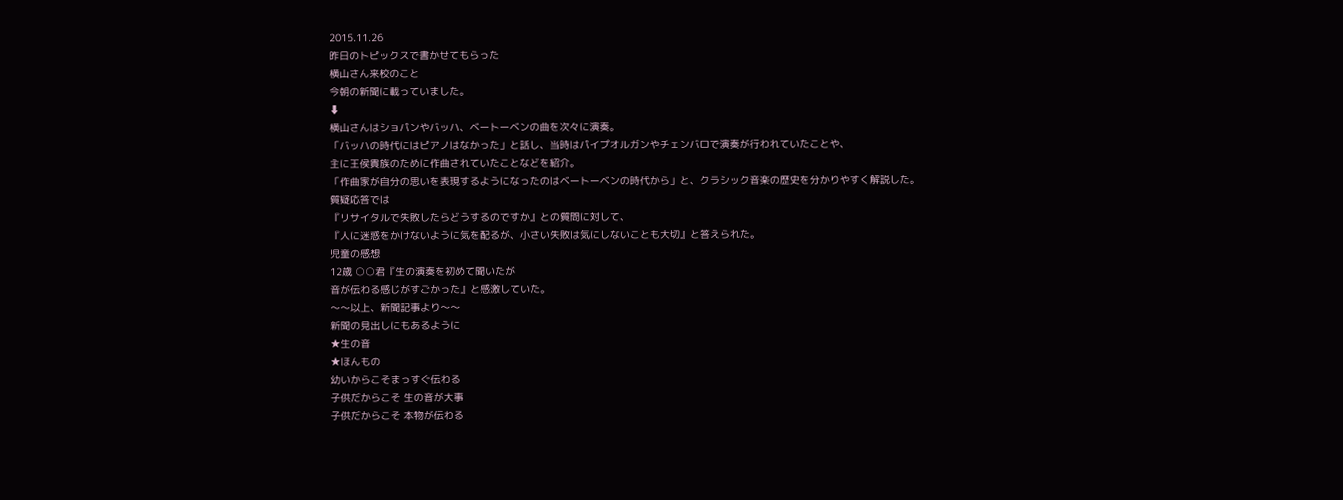2015.11.26
昨日のトピックスで書かせてもらった
横山さん来校のこと
今朝の新聞に載っていました。
⬇
横山さんはショパンやバッハ、ベートーベンの曲を次々に演奏。
「バッハの時代にはピアノはなかった」と話し、当時はパイプオルガンやチェンバロで演奏が行われていたことや、
主に王侯貴族のために作曲されていたことなどを紹介。
「作曲家が自分の思いを表現するようになったのはベートーベンの時代から」と、クラシック音楽の歴史を分かりやすく解説した。
質疑応答では
『リサイタルで失敗したらどうするのですか』との質問に対して、
『人に迷惑をかけないように気を配るが、小さい失敗は気にしないことも大切』と答えられた。
児童の感想
12歳 ○○君『生の演奏を初めて聞いたが
音が伝わる感じがすごかった』と感激していた。
〜〜以上、新聞記事より〜〜
新聞の見出しにもあるように
★生の音
★ほんもの
幼いからこそまっすぐ伝わる
子供だからこそ 生の音が大事
子供だからこそ 本物が伝わる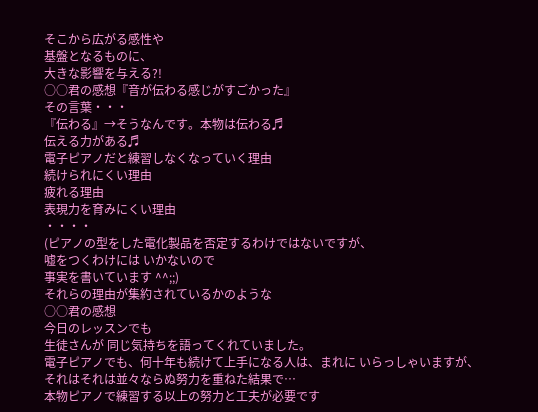そこから広がる感性や
基盤となるものに、
大きな影響を与える?!
○○君の感想『音が伝わる感じがすごかった』
その言葉・・・
『伝わる』→そうなんです。本物は伝わる♬
伝える力がある♬
電子ピアノだと練習しなくなっていく理由
続けられにくい理由
疲れる理由
表現力を育みにくい理由
・・・・
(ピアノの型をした電化製品を否定するわけではないですが、
嘘をつくわけには いかないので
事実を書いています ^^;;)
それらの理由が集約されているかのような
○○君の感想
今日のレッスンでも
生徒さんが 同じ気持ちを語ってくれていました。
電子ピアノでも、何十年も続けて上手になる人は、まれに いらっしゃいますが、
それはそれは並々ならぬ努力を重ねた結果で…
本物ピアノで練習する以上の努力と工夫が必要です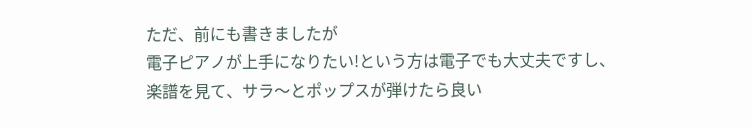ただ、前にも書きましたが
電子ピアノが上手になりたい!という方は電子でも大丈夫ですし、
楽譜を見て、サラ〜とポップスが弾けたら良い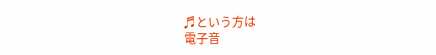♬という方は
電子音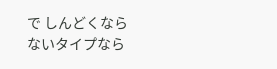で しんどくならないタイプなら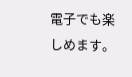電子でも楽しめます。